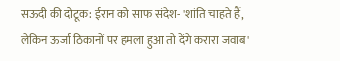सऊदी की दोटूक: ईरान को साफ संदेश- 'शांति चाहते हैं, लेकिन ऊर्जा ठिकानों पर हमला हुआ तो देंगे करारा जवाब'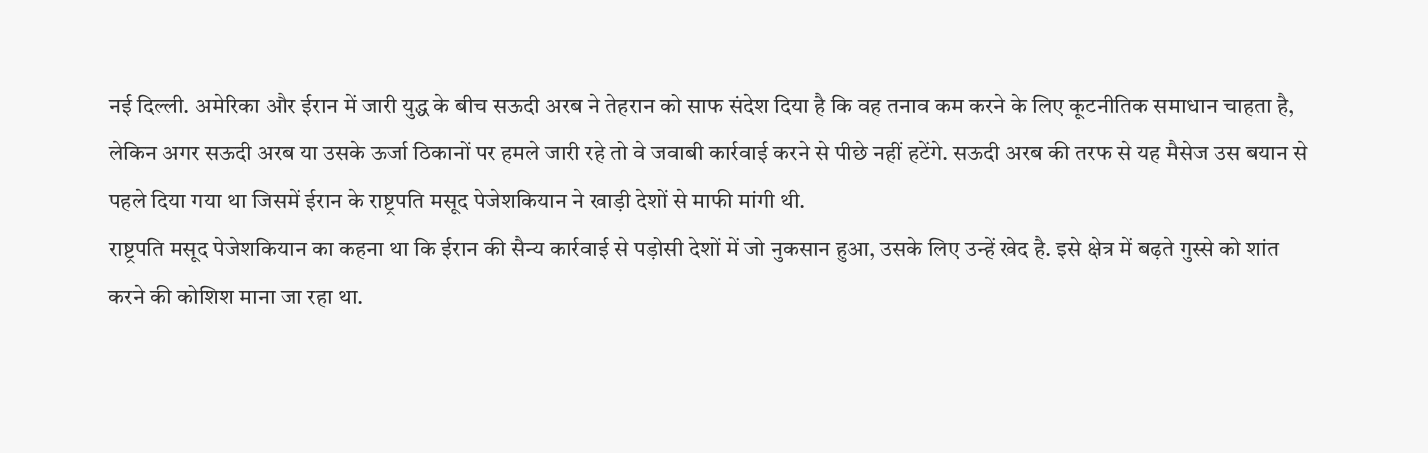नई दिल्ली. अमेरिका और ईरान में जारी युद्ध के बीच सऊदी अरब ने तेहरान को साफ संदेश दिया है कि वह तनाव कम करने के लिए कूटनीतिक समाधान चाहता है, लेकिन अगर सऊदी अरब या उसके ऊर्जा ठिकानों पर हमले जारी रहे तो वे जवाबी कार्रवाई करने से पीछे नहीं हटेंगे. सऊदी अरब की तरफ से यह मैसेज उस बयान से पहले दिया गया था जिसमें ईरान के राष्ट्रपति मसूद पेजेशकियान ने खाड़ी देशों से माफी मांगी थी.
राष्ट्रपति मसूद पेजेशकियान का कहना था कि ईरान की सैन्य कार्रवाई से पड़ोसी देशों में जो नुकसान हुआ, उसके लिए उन्हें खेद है. इसे क्षेत्र में बढ़ते गुस्से को शांत करने की कोशिश माना जा रहा था.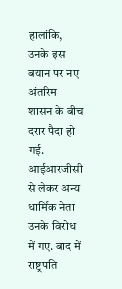हालांकि, उनके इस बयान पर नए अंतरिम शासन के बीच दरार पैदा हो गई. आईआरजीसी से लेकर अन्य धार्मिक नेता उनके विरोध में गए. बाद में राष्ट्रपति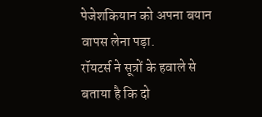पेजेशकियान को अपना बयान वापस लेना पड़ा.
रॉयटर्स ने सूत्रों के हवाले से बताया है कि दो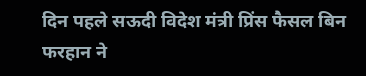दिन पहले सऊदी विदेश मंत्री प्रिंस फैसल बिन फरहान ने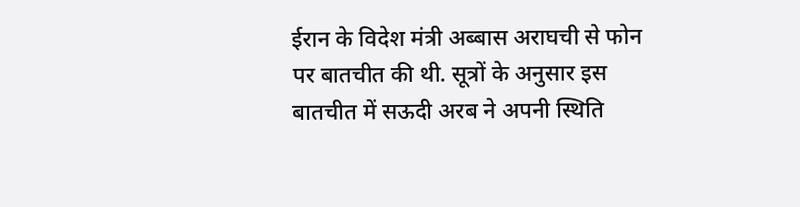ईरान के विदेश मंत्री अब्बास अराघची से फोन पर बातचीत की थी. सूत्रों के अनुसार इस बातचीत में सऊदी अरब ने अपनी स्थिति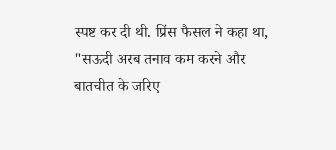स्पष्ट कर दी थी. प्रिंस फैसल ने कहा था, "सऊदी अरब तनाव कम करने और बातचीत के जरिए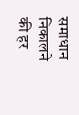समाधान निकालने की हर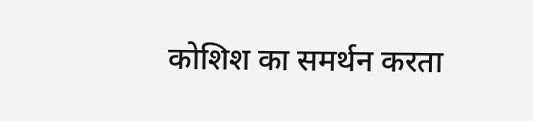कोशिश का समर्थन करता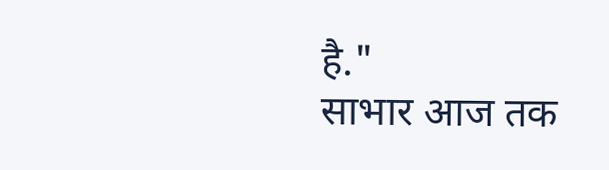है."
साभार आज तक